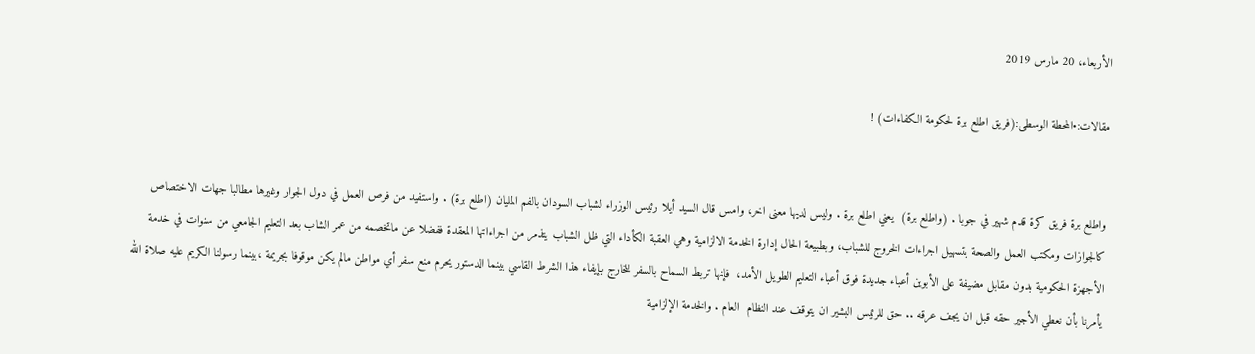الأربعاء، 20 مارس 2019

مقالات:•المحطة الوسطى:(فريق اطلع برة لحكومة الكفاءات) !


واطلع برة فريق كرة قدم شهير في جوبا . (واطلع برة)  يعني اطلع برة . وليس لديها معنى اخر، وامس قال السيد أيلا رئيس الوزراء لشباب السودان بالفم المليان (اطلع برة) . واستفيد من فرص العمل في دول الجوار وغيرها مطالبا جهات الاختصاص كالجوازات ومكتب العمل والصحة بتسهيل اجراءات الخروج للشباب، وبطبيعة الحال إدارة الخدمة الالزامية وهي العقبة الكأداء التي ظل الشباب يتذمر من اجراءاتها المعقدة ففضلا عن ماتخصمه من عمر الشاب بعد التعليم الجامعي من سنوات في خدمة الأجهزة الحكومية بدون مقابل مضيفة على الأبوين أعباء جديدة فوق أعباء التعليم الطويل الأمد،  فإنها تربط السماح بالسفر للخارج بإيفاء هذا الشرط القاسي بينما الدستور يحرم منع سفر أي مواطن مالم يكن موقوفا بجريمة ،بينما رسولنا الكريم عليه صلاة الله يأمرنا بأن نعطي الأجير حقه قبل ان يجف عرقه .. حق للرئيس البشير ان يتوقف عند النظام  العام . والخدمة الإلزامية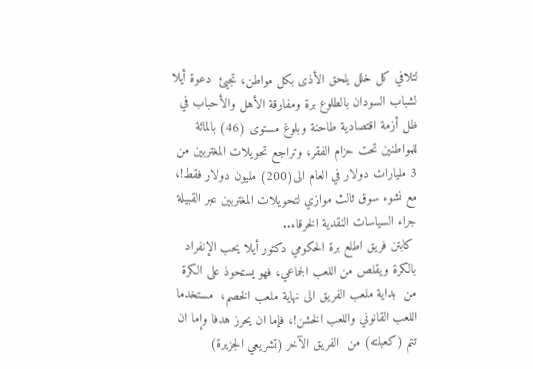لتلافي كل خلل يلحق الأذى بكل مواطن، تجيئ  دعوة أيلا   لشباب السودان بالطلوع برة ومفارقة الأهل والأحباب في ظل أزمة اقتصادية طاحنة وبلوغ مستوى (46) بالمائة للمواطنين تحت حزام الفقر، وتراجع تحويلات المغتربين من 3 مليارات دولار في العام الى(200) مليون دولار فقط!، مع نشوء سوق ثالث موازي لتحويلات المغتربين عبر القبيلة جراء السياسات النقدية الخرقاء..
 كابتن فريق اطلع برة الحكومي دكتور أيلا يحب الإنفراد بالكرة ويقلص من اللعب الجماعي، فهو يستحوذ على الكرة من  بداية ملعب الفريق الى نهاية ملعب الخصم،  مستخدما اللعب القانوني واللعب الخشن!، فإما ان يحرز هدفا وإما ان تتم (كعبلته) من  الفريق الآخر (تشريعي الجزيرة)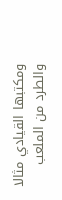ومكتبها القيادي مثالا والطرد من الملعب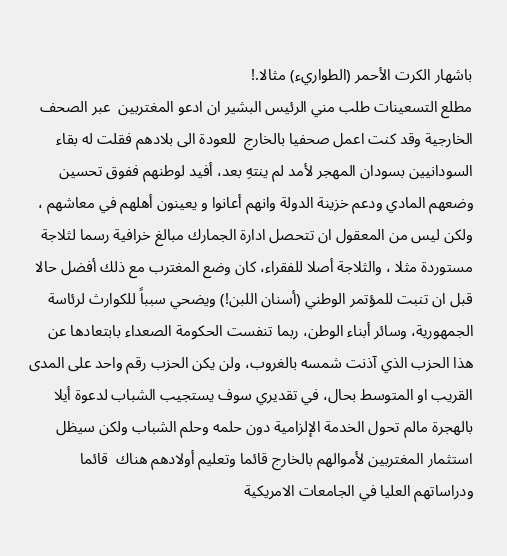باشهار الكرت الأحمر (الطواريء) مثالا.!
مطلع التسعينات طلب مني الرئيس البشير ان ادعو المغتربين  عبر الصحف الخارجية وقد كنت اعمل صحفيا بالخارج  للعودة الى بلادهم فقلت له بقاء السودانيين بسودان المهجر لأمد لم ينتهِ بعد، أفيد لوطنهم ففوق تحسين وضعهم المادي ودعم خزينة الدولة وانهم أعانوا و يعينون أهلهم في معاشهم ، ولكن ليس من المعقول ان تتحصل ادارة الجمارك مبالغ خرافية رسما لثلاجة مستوردة مثلا ، والثلاجة أصلا للفقراء، كان وضع المغترب مع ذلك أفضل حالا قبل ان تنبت للمؤتمر الوطني (أسنان اللبن!) ويضحي سبباً للكوارث لرئاسة الجمهورية، وسائر أبناء الوطن، ربما تنفست الحكومة الصعداء بابتعادها عن هذا الحزب الذي آذنت شمسه بالغروب، ولن يكن الحزب رقم واحد على المدى القريب او المتوسط بحال، في تقديري سوف يستجيب الشباب لدعوة أيلا بالهجرة مالم تحول الخدمة الإلزامية دون حلمه وحلم الشباب ولكن سيظل استثمار المغتربين لأموالهم بالخارج قائما وتعليم أولادهم هناك  قائما ودراساتهم العليا في الجامعات الامريكية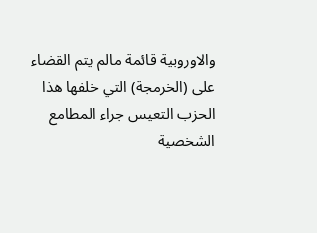والاوروبية قائمة مالم يتم القضاء على (الخرمجة) التي خلفها هذا الحزب التعيس جراء المطامع الشخصية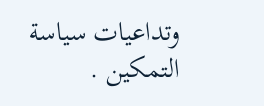وتداعيات سياسة التمكين .